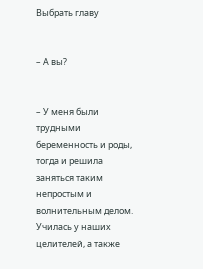Выбрать главу


– А вы?


– У меня были трудными беременность и роды, тогда и решила заняться таким непростым и волнительным делом. Училась у наших целителей, а также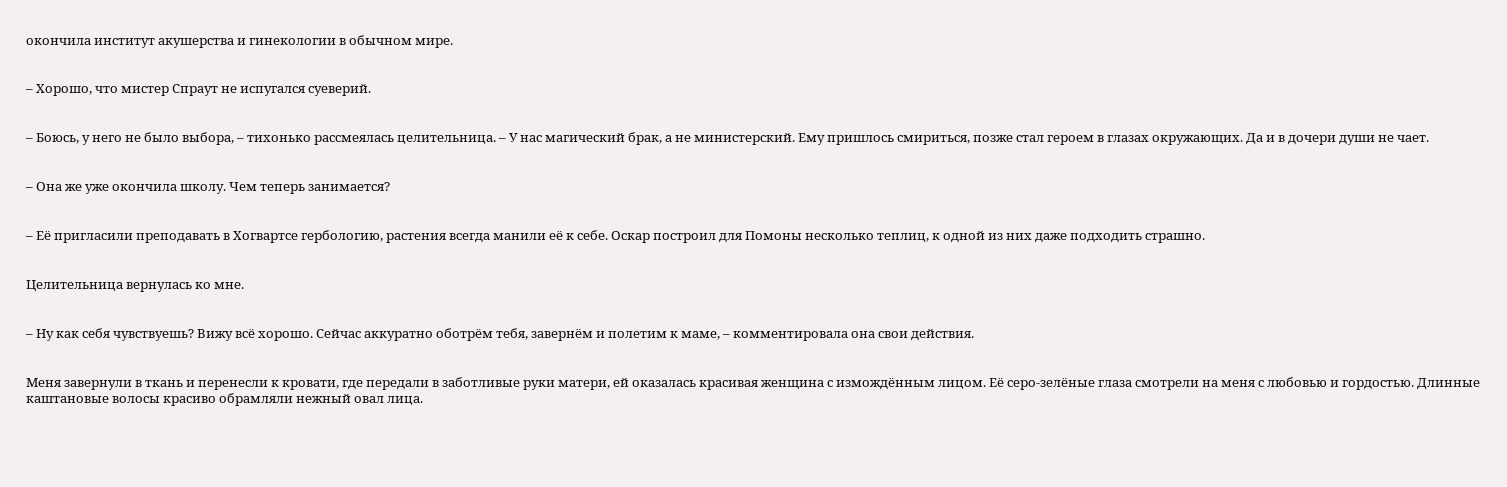окончила институт акушерства и гинекологии в обычном мире.


– Хорошо, что мистер Спраут не испугался суеверий.


– Боюсь, у него не было выбора, – тихонько рассмеялась целительница. – У нас магический брак, а не министерский. Ему пришлось смириться, позже стал героем в глазах окружающих. Да и в дочери души не чает.


– Она же уже окончила школу. Чем теперь занимается?


– Её пригласили преподавать в Хогвартсе гербологию, растения всегда манили её к себе. Оскар построил для Помоны несколько теплиц, к одной из них даже подходить страшно.


Целительница вернулась ко мне.


– Ну как себя чувствуешь? Вижу всё хорошо. Сейчас аккуратно оботрём тебя, завернём и полетим к маме, – комментировала она свои действия.


Меня завернули в ткань и перенесли к кровати, где передали в заботливые руки матери, ей оказалась красивая женщина с измождённым лицом. Её серо-зелёные глаза смотрели на меня с любовью и гордостью. Длинные каштановые волосы красиво обрамляли нежный овал лица.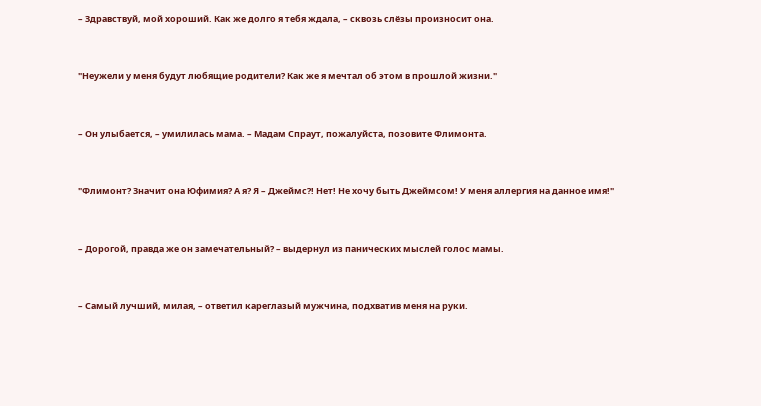– Здравствуй, мой хороший. Как же долго я тебя ждала, – сквозь слёзы произносит она.


"Неужели у меня будут любящие родители? Как же я мечтал об этом в прошлой жизни."


– Он улыбается, – умилилась мама. – Мадам Спраут, пожалуйста, позовите Флимонта.


"Флимонт? Значит она Юфимия? А я? Я – Джеймс?! Нет! Не хочу быть Джеймсом! У меня аллергия на данное имя!"


– Дорогой, правда же он замечательный? – выдернул из панических мыслей голос мамы.


– Самый лучший, милая, – ответил кареглазый мужчина, подхватив меня на руки.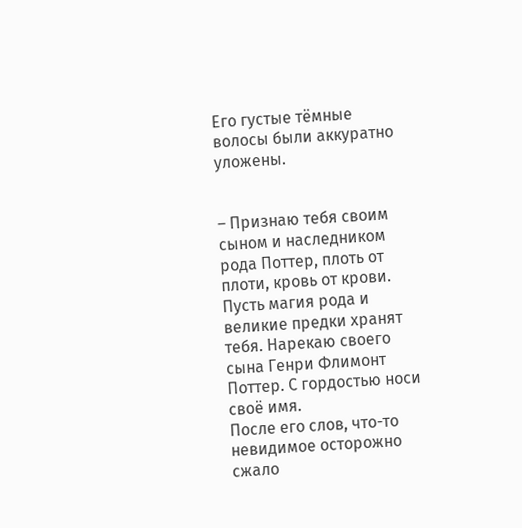Его густые тёмные волосы были аккуратно уложены.


– Признаю тебя своим сыном и наследником рода Поттер, плоть от плоти, кровь от крови. Пусть магия рода и великие предки хранят тебя. Нарекаю своего сына Генри Флимонт Поттер. С гордостью носи своё имя.
После его слов, что-то невидимое осторожно сжало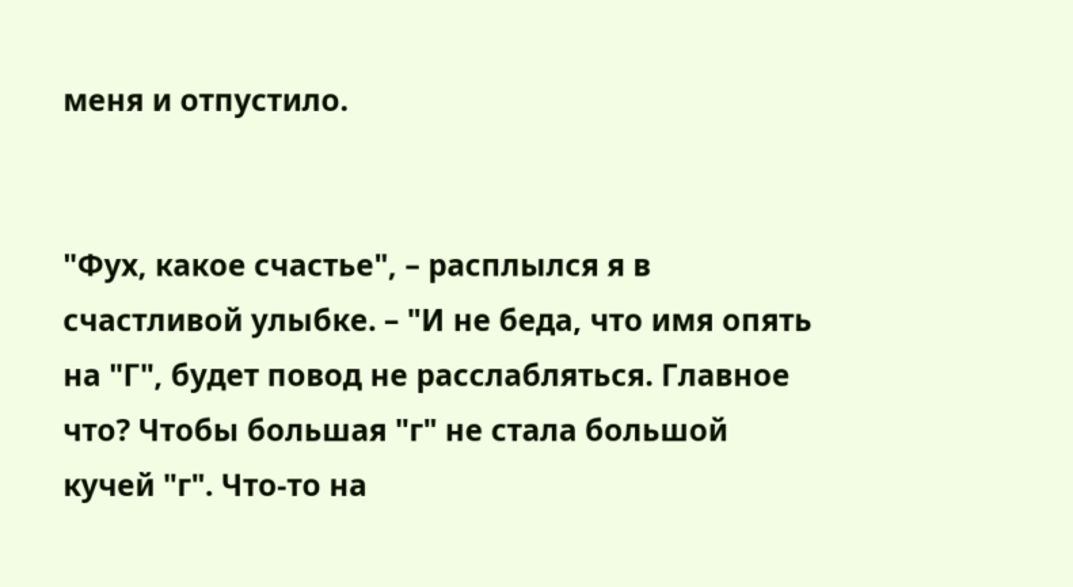меня и отпустило.


"Фух, какое счастье", – расплылся я в счастливой улыбке. – "И не беда, что имя опять на "Г", будет повод не расслабляться. Главное что? Чтобы большая "г" не стала большой кучей "г". Что-то на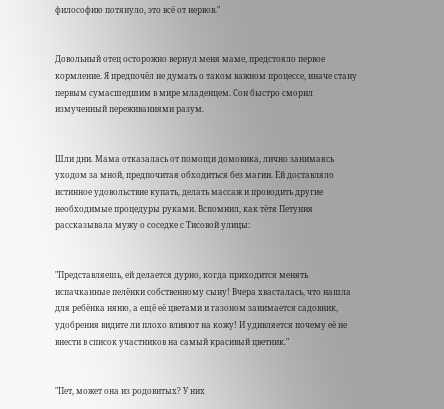философию потянуло, это всё от нервов."


Довольный отец осторожно вернул меня маме, предстояло первое кормление. Я предпочёл не думать о таком важном процессе, иначе стану первым сумасшедшим в мире младенцем. Сон быстро сморил измученный переживаниями разум.


Шли дни. Мама отказалась от помощи домовика, лично занимаясь уходом за мной, предпочитая обходиться без магии. Ей доставляло истинное удовольствие купать, делать массаж и проводить другие необходимые процедуры руками. Вспомнил, как тётя Петуния рассказывала мужу о соседке с Тисовой улицы:


"Представляешь, ей делается дурно, когда приходится менять испачканные пелёнки собственному сыну! Вчера хвасталась, что нашла для ребёнка няню, а ещё её цветами и газоном занимается садовник, удобрения видите ли плохо влияют на кожу! И удивляется почему её не внести в список участников на самый красивый цветник."


"Пет, может она из родовитых? У них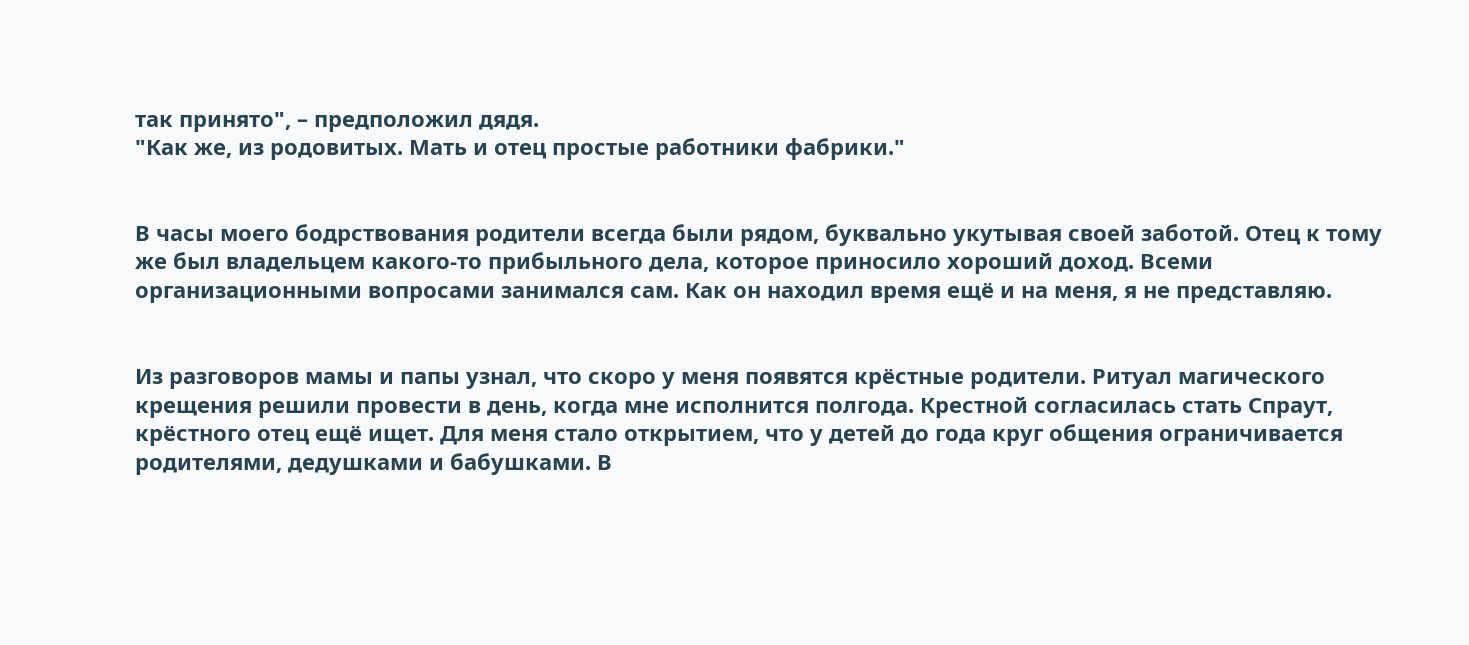так принято", – предположил дядя.
"Как же, из родовитых. Мать и отец простые работники фабрики."


В часы моего бодрствования родители всегда были рядом, буквально укутывая своей заботой. Отец к тому же был владельцем какого-то прибыльного дела, которое приносило хороший доход. Всеми организационными вопросами занимался сам. Как он находил время ещё и на меня, я не представляю.


Из разговоров мамы и папы узнал, что скоро у меня появятся крёстные родители. Ритуал магического крещения решили провести в день, когда мне исполнится полгода. Крестной согласилась стать Спраут, крёстного отец ещё ищет. Для меня стало открытием, что у детей до года круг общения ограничивается родителями, дедушками и бабушками. В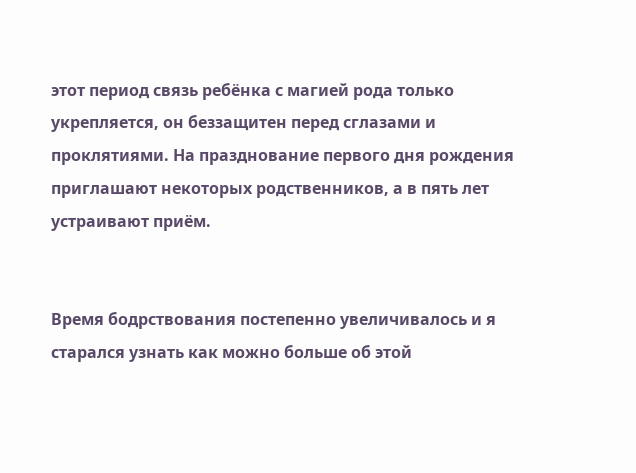этот период связь ребёнка с магией рода только укрепляется, он беззащитен перед сглазами и проклятиями. На празднование первого дня рождения приглашают некоторых родственников, а в пять лет устраивают приём.


Время бодрствования постепенно увеличивалось и я старался узнать как можно больше об этой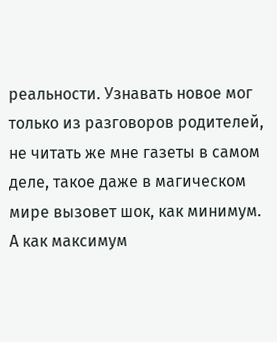реальности. Узнавать новое мог только из разговоров родителей, не читать же мне газеты в самом деле, такое даже в магическом мире вызовет шок, как минимум. А как максимум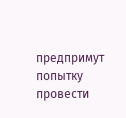предпримут попытку провести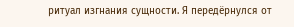ритуал изгнания сущности. Я передёрнулся от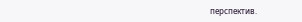перспектив.